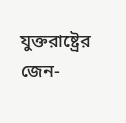যুক্তরাষ্ট্রের জেন-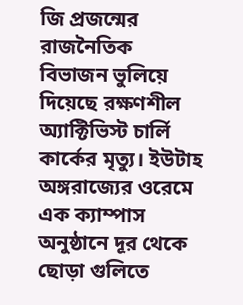জি প্রজন্মের রাজনৈতিক বিভাজন ভুলিয়ে দিয়েছে রক্ষণশীল অ্যাক্টিভিস্ট চার্লি কার্কের মৃত্যু। ইউটাহ অঙ্গরাজ্যের ওরেমে এক ক্যাম্পাস অনুষ্ঠানে দূর থেকে ছোড়া গুলিতে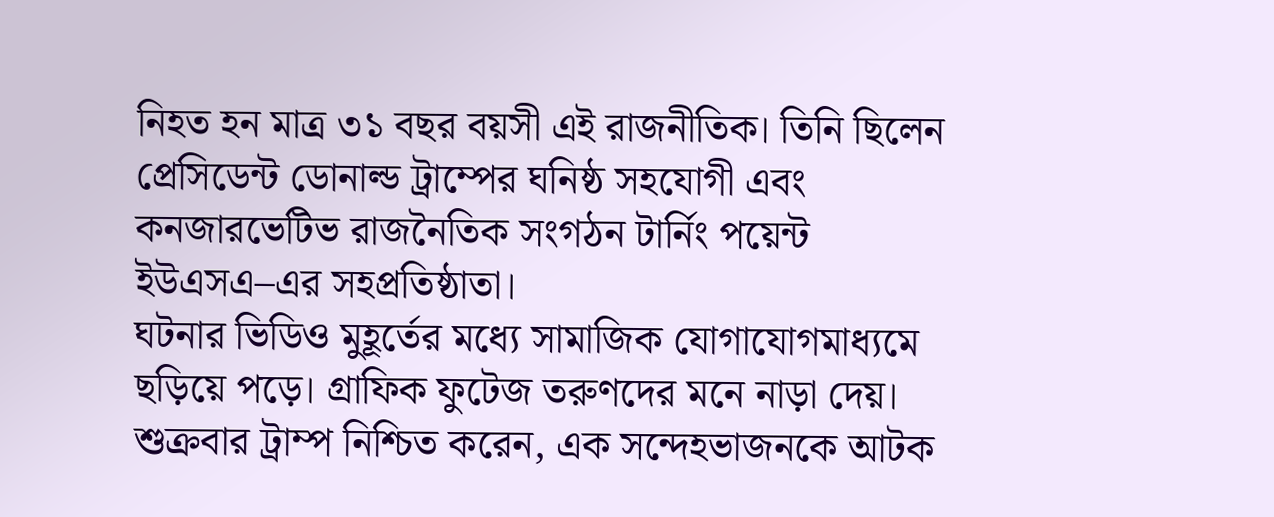নিহত হন মাত্র ৩১ বছর বয়সী এই রাজনীতিক। তিনি ছিলেন প্রেসিডেন্ট ডোনাল্ড ট্রাম্পের ঘনিষ্ঠ সহযোগী এবং কনজারভেটিভ রাজনৈতিক সংগঠন টার্নিং পয়েন্ট ইউএসএ–এর সহপ্রতিষ্ঠাতা।
ঘটনার ভিডিও মুহূর্তের মধ্যে সামাজিক যোগাযোগমাধ্যমে ছড়িয়ে পড়ে। গ্রাফিক ফুটেজ তরুণদের মনে নাড়া দেয়। শুক্রবার ট্রাম্প নিশ্চিত করেন, এক সন্দেহভাজনকে আটক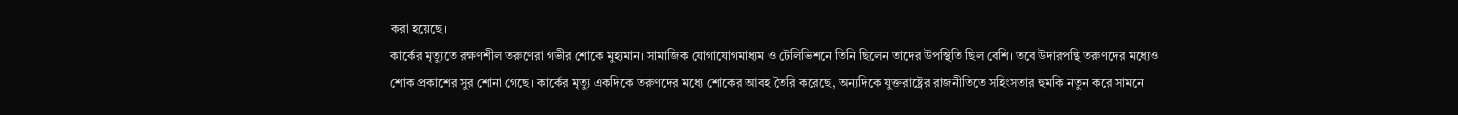করা হয়েছে।
কার্কের মৃত্যুতে রক্ষণশীল তরুণেরা গভীর শোকে মুহ্যমান। সামাজিক যোগাযোগমাধ্যম ও টেলিভিশনে তিনি ছিলেন তাদের উপস্থিতি ছিল বেশি। তবে উদারপন্থি তরুণদের মধ্যেও শোক প্রকাশের সুর শোনা গেছে। কার্কের মৃত্যু একদিকে তরুণদের মধ্যে শোকের আবহ তৈরি করেছে, অন্যদিকে যুক্তরাষ্ট্রের রাজনীতিতে সহিংসতার হুমকি নতুন করে সামনে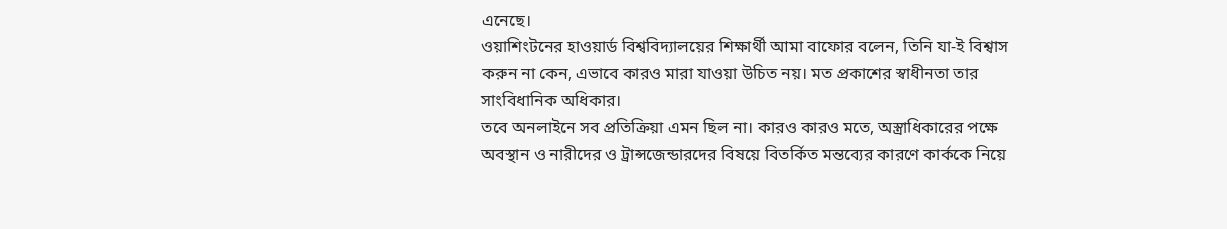এনেছে।
ওয়াশিংটনের হাওয়ার্ড বিশ্ববিদ্যালয়ের শিক্ষার্থী আমা বাফোর বলেন, তিনি যা-ই বিশ্বাস করুন না কেন, এভাবে কারও মারা যাওয়া উচিত নয়। মত প্রকাশের স্বাধীনতা তার সাংবিধানিক অধিকার।
তবে অনলাইনে সব প্রতিক্রিয়া এমন ছিল না। কারও কারও মতে, অস্ত্রাধিকারের পক্ষে অবস্থান ও নারীদের ও ট্রান্সজেন্ডারদের বিষয়ে বিতর্কিত মন্তব্যের কারণে কার্ককে নিয়ে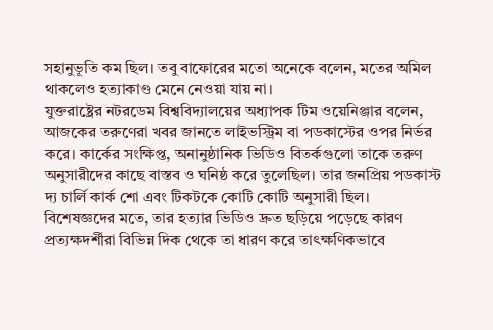সহানুভূতি কম ছিল। তবু বাফোরের মতো অনেকে বলেন, মতের অমিল থাকলেও হত্যাকাণ্ড মেনে নেওয়া যায় না।
যুক্তরাষ্ট্রের নটরডেম বিশ্ববিদ্যালয়ের অধ্যাপক টিম ওয়েনিঞ্জার বলেন, আজকের তরুণেরা খবর জানতে লাইভস্ট্রিম বা পডকাস্টের ওপর নির্ভর করে। কার্কের সংক্ষিপ্ত, অনানুষ্ঠানিক ভিডিও বিতর্কগুলো তাকে তরুণ অনুসারীদের কাছে বাস্তব ও ঘনিষ্ঠ করে তুলেছিল। তার জনপ্রিয় পডকাস্ট দ্য চার্লি কার্ক শো এবং টিকটকে কোটি কোটি অনুসারী ছিল।
বিশেষজ্ঞদের মতে, তার হত্যার ভিডিও দ্রুত ছড়িয়ে পড়েছে কারণ প্রত্যক্ষদর্শীরা বিভিন্ন দিক থেকে তা ধারণ করে তাৎক্ষণিকভাবে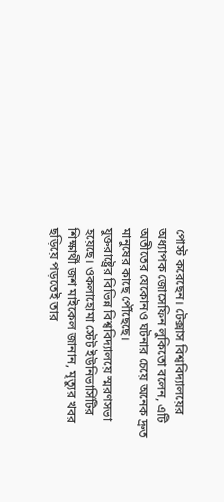পোস্ট করেছেন। টেক্সাস বিশ্ববিদ্যালয়ের অধ্যাপক জোসেফিন লুকিতো বলেন, এটি অতীতের যেকোনও ঘটনার চেয়ে অনেক দ্রুত মানুষের কাছে পৌঁছেছে।
যুক্তরাষ্ট্রের বিভিন্ন বিশ্ববিদ্যালয়ে স্মরণসভা হয়েছে। ওকলাহোমা স্টেট ইউনিভার্সিটির শিক্ষার্থী জশ মাইকেল জানান, মৃত্যুর খবর ছড়িয়ে পড়তেই তার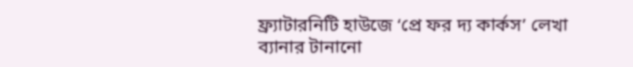ফ্র্যাটারনিটি হাউজে ‘প্রে ফর দ্য কার্কস’ লেখা ব্যানার টানানো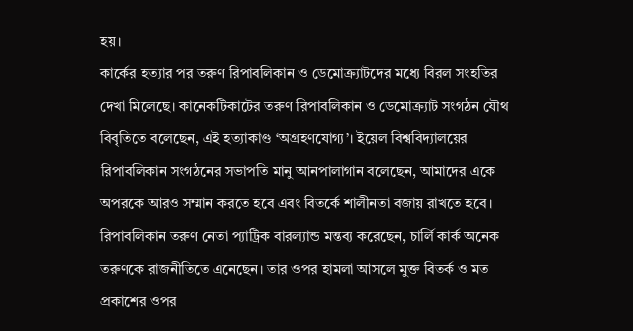হয়।
কার্কের হত্যার পর তরুণ রিপাবলিকান ও ডেমোক্র্যাটদের মধ্যে বিরল সংহতির দেখা মিলেছে। কানেকটিকাটের তরুণ রিপাবলিকান ও ডেমোক্র্যাট সংগঠন যৌথ বিবৃতিতে বলেছেন, এই হত্যাকাণ্ড ‘অগ্রহণযোগ্য’। ইয়েল বিশ্ববিদ্যালয়ের রিপাবলিকান সংগঠনের সভাপতি মানু আনপালাগান বলেছেন, আমাদের একে অপরকে আরও সম্মান করতে হবে এবং বিতর্কে শালীনতা বজায় রাখতে হবে।
রিপাবলিকান তরুণ নেতা প্যাট্রিক বারল্যান্ড মন্তব্য করেছেন, চার্লি কার্ক অনেক তরুণকে রাজনীতিতে এনেছেন। তার ওপর হামলা আসলে মুক্ত বিতর্ক ও মত প্রকাশের ওপর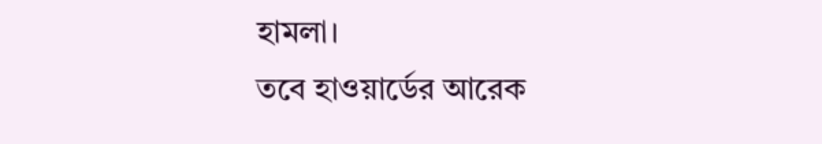হামলা।
তবে হাওয়ার্ডের আরেক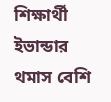শিক্ষার্থী ইভান্ডার থমাস বেশি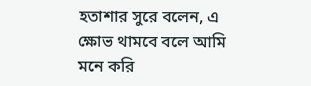হতাশার সুরে বলেন, এ ক্ষোভ থামবে বলে আমি মনে করি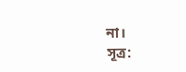না।
সূত্র: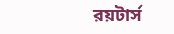রয়টার্স